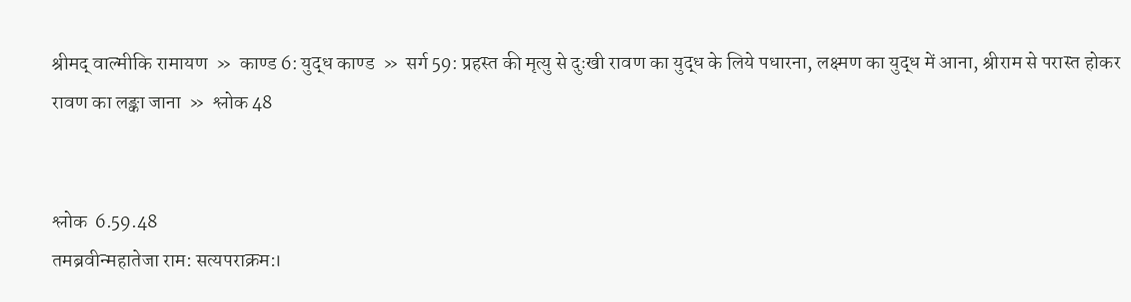श्रीमद् वाल्मीकि रामायण  »  काण्ड 6: युद्ध काण्ड  »  सर्ग 59: प्रहस्त की मृत्यु से दुःखी रावण का युद्ध के लिये पधारना, लक्ष्मण का युद्ध में आना, श्रीराम से परास्त होकर रावण का लङ्का जाना  »  श्लोक 48


श्लोक  6.59.48
तमब्रवीन्महातेजा राम: सत्यपराक्रम:।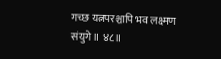गच्छ यत्नपरश्चापि भव लक्ष्मण संयुगे॥ ४८॥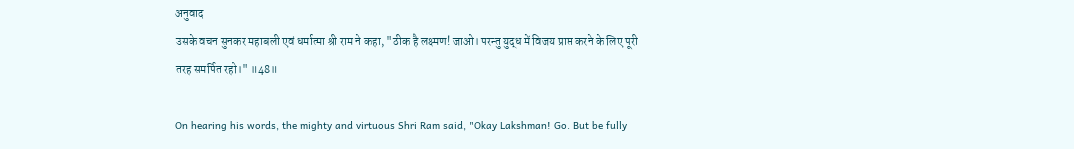अनुवाद
उसके वचन सुनकर महाबली एवं धर्मात्मा श्री राम ने कहा, "ठीक है लक्ष्मण! जाओ। परन्तु युद्ध में विजय प्राप्त करने के लिए पूरी तरह समर्पित रहो।" ॥48॥

On hearing his words, the mighty and virtuous Shri Ram said, "Okay Lakshman! Go. But be fully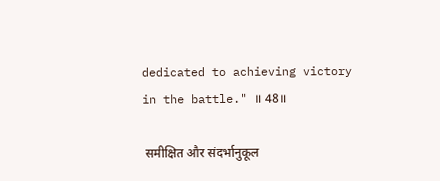dedicated to achieving victory in the battle." ॥ 48॥

 समीक्षित और संदर्भानुकूल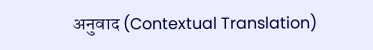अनुवाद (Contextual Translation)